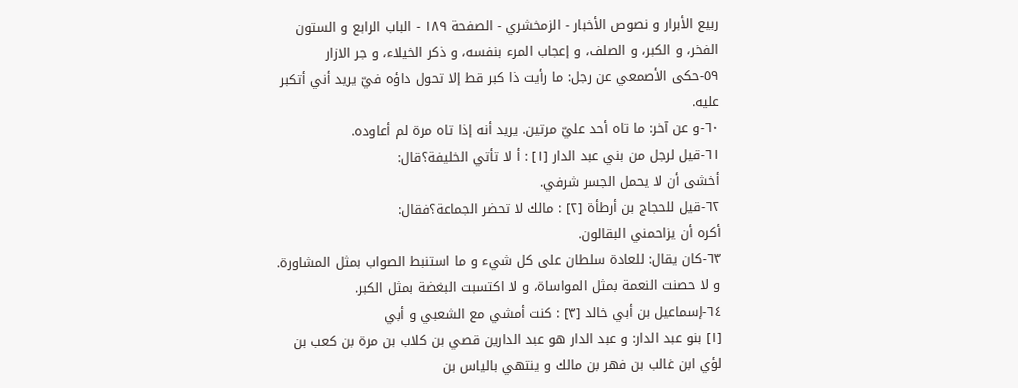ربيع الأبرار و نصوص الأخبار - الزمخشري - الصفحة ١٨٩ - الباب الرابع و الستون الفخر، و الكبر، و الصلف، و إعجاب المرء بنفسه، و ذكر الخيلاء، و جر الازار
٥٩-حكى الأصمعي عن رجل: ما رأيت ذا كبر قط إلا تحول داؤه فيّ يريد أني أتكبر عليه.
٦٠-و عن آخر: ما تاه أحد عليّ مرتين. يريد أنه إذا تاه مرة لم أعاوده.
٦١-قيل لرجل من بني عبد الدار [١] : أ لا تأتي الخليفة؟قال:
أخشى أن لا يحمل الجسر شرفي.
٦٢-قيل للحجاج بن أرطأة [٢] : مالك لا تحضر الجماعة؟فقال:
أكره أن يزاحمني البقالون.
٦٣-كان يقال: للعادة سلطان على كل شيء و ما استنبط الصواب بمثل المشاورة. و لا حصنت النعمة بمثل المواساة، و لا اكتسبت البغضة بمثل الكبر.
٦٤-إسماعيل بن أبي خالد [٣] : كنت أمشي مع الشعبي و أبي
[١] بنو عبد الدار: و عبد الدار هو عبد الدارين قصي بن كلاب بن مرة بن كعب بن لؤي ابن غالب بن فهر بن مالك و ينتهي بالياس بن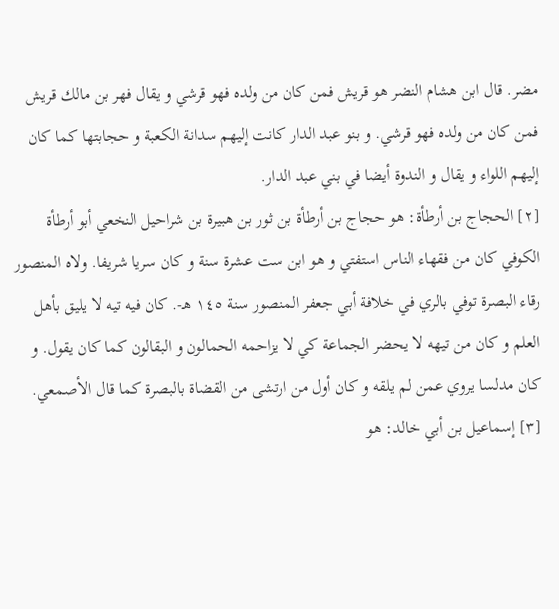مضر. قال ابن هشام النضر هو قريش فمن كان من ولده فهو قرشي و يقال فهر بن مالك قريش فمن كان من ولده فهو قرشي. و بنو عبد الدار كانت إليهم سدانة الكعبة و حجابتها كما كان إليهم اللواء و يقال و الندوة أيضا في بني عبد الدار.
[٢] الحجاج بن أرطأة: هو حجاج بن أرطأة بن ثور بن هبيرة بن شراحيل النخعي أبو أرطأة الكوفي كان من فقهاء الناس استفتي و هو ابن ست عشرة سنة و كان سريا شريفا. ولاه المنصور رقاء البصرة توفي بالري في خلافة أبي جعفر المنصور سنة ١٤٥ هـ-. كان فيه تيه لا يليق بأهل العلم و كان من تيهه لا يحضر الجماعة كي لا يزاحمه الحمالون و البقالون كما كان يقول. و كان مدلسا يروي عمن لم يلقه و كان أول من ارتشى من القضاة بالبصرة كما قال الأصمعي.
[٣] إسماعيل بن أبي خالد: هو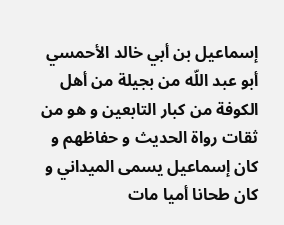إسماعيل بن أبي خالد الأحمسي أبو عبد اللّه من بجيلة من أهل الكوفة من كبار التابعين و هو من ثقات رواة الحديث و حفاظهم و كان إسماعيل يسمى الميداني و كان طحانا أميا مات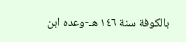بالكوفة سنة ١٤٦ هـ-وعده ابن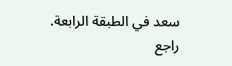سعد في الطبقة الرابعة.
راجع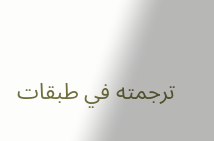ترجمته في طبقات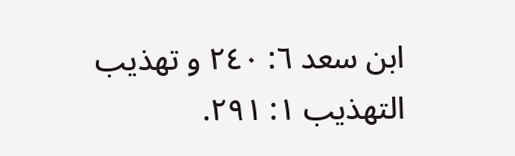ابن سعد ٦: ٢٤٠ و تهذيب التهذيب ١: ٢٩١.